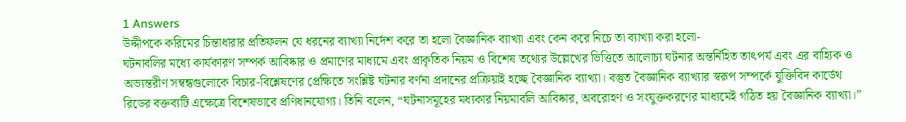1 Answers
উদ্দীপকে করিমের চিন্তাধারার প্রতিফলন যে ধরনের ব্যাখ্যা নির্দেশ করে তা হলো বৈজ্ঞানিক ব্যাখ্যা এবং কেন করে নিচে তা ব্যাখ্যা করা হলো-
ঘটনাবলির মধ্যে কার্যকারণ সম্পর্ক আবিষ্কার ও প্রমাণের মাধ্যমে এবং প্রাকৃতিক নিয়ম ও বিশেষ তথ্যের উল্লেখের ভিত্তিতে আলোচ্য ঘটনার অন্তর্নিহিত তাৎপর্য এবং এর বাহ্যিক ও অভ্যন্তরীণ সম্বন্ধগুলোকে বিচার-বিশ্লেষণের প্রেক্ষিতে সংশ্লিষ্ট ঘটনার বর্ণনা প্রদানের প্রক্রিয়াই হচ্ছে বৈজ্ঞানিক ব্যাখ্যা। বস্তুত বৈজ্ঞানিক ব্যাখ্যার স্বরূপ সম্পর্কে যুক্তিবিদ কার্ডেথ রিডের বক্তব্যটি এক্ষেত্রে বিশেষভাবে প্রণিধানযোগ্য। তিনি বলেন, “ঘটনাসমূহের মধ্যকার নিয়মাবলি আবিষ্কার, অবরোহণ ও সংযুক্তকরণের মাধ্যমেই গঠিত হয় বৈজ্ঞানিক ব্যাখ্যা।”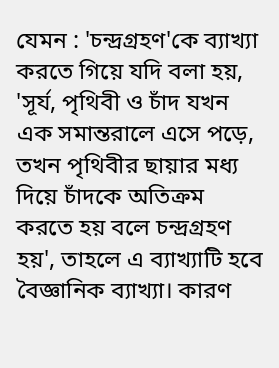যেমন : 'চন্দ্রগ্রহণ'কে ব্যাখ্যা করতে গিয়ে যদি বলা হয়, 'সূর্য, পৃথিবী ও চাঁদ যখন এক সমান্তরালে এসে পড়ে, তখন পৃথিবীর ছায়ার মধ্য দিয়ে চাঁদকে অতিক্রম করতে হয় বলে চন্দ্রগ্রহণ হয়', তাহলে এ ব্যাখ্যাটি হবে বৈজ্ঞানিক ব্যাখ্যা। কারণ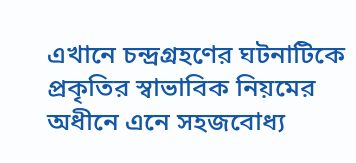এখানে চন্দ্রগ্রহণের ঘটনাটিকে প্রকৃতির স্বাভাবিক নিয়মের অধীনে এনে সহজবোধ্য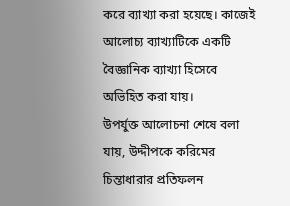করে ব্যাখ্যা করা হয়েছে। কাজেই আলোচ্য ব্যাখ্যাটিকে একটি বৈজ্ঞানিক ব্যাখ্যা হিসেবে অভিহিত করা যায়।
উপর্যুক্ত আলোচনা শেষে বলা যায়, উদ্দীপকে করিমের চিন্তাধারার প্রতিফলন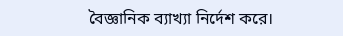বৈজ্ঞানিক ব্যাখ্যা নির্দেশ করে।